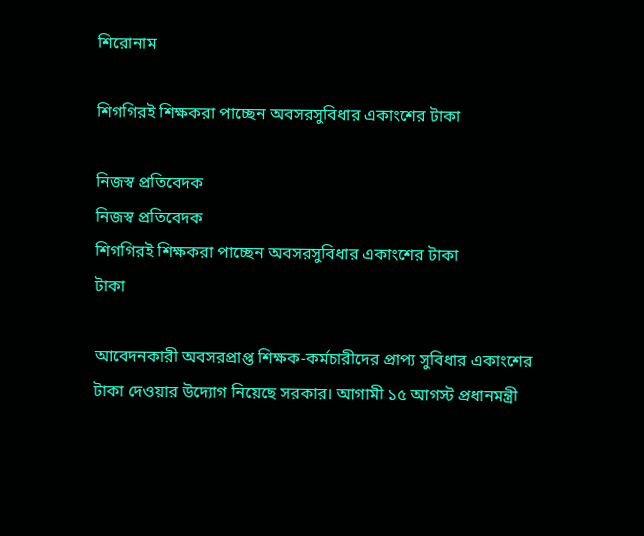শিরোনাম

শিগগিরই শিক্ষকরা পাচ্ছেন অবসরসুবিধার একাংশের টাকা

নিজস্ব প্রতিবেদক
নিজস্ব প্রতিবেদক
শিগগিরই শিক্ষকরা পাচ্ছেন অবসরসুবিধার একাংশের টাকা
টাকা

আবেদনকারী অবসরপ্রাপ্ত শিক্ষক-কর্মচারীদের প্রাপ্য সুবিধার একাংশের টাকা দেওয়ার উদ্যোগ নিয়েছে সরকার। আগামী ১৫ আগস্ট প্রধানমন্ত্রী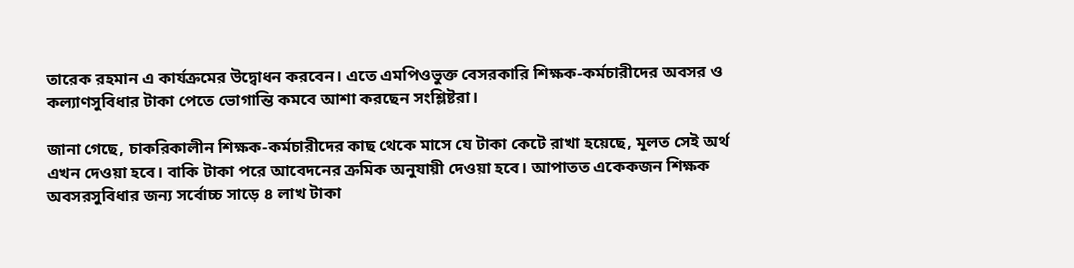তারেক রহমান এ কার্যক্রমের উদ্বোধন করবেন। এতে এমপিওভুক্ত বেসরকারি শিক্ষক-কর্মচারীদের অবসর ও কল্যাণসুবিধার টাকা পেতে ভোগান্তি কমবে আশা করছেন সংশ্লিষ্টরা।

জানা গেছে, চাকরিকালীন শিক্ষক-কর্মচারীদের কাছ থেকে মাসে যে টাকা কেটে রাখা হয়েছে, মূলত সেই অর্থ এখন দেওয়া হবে। বাকি টাকা পরে আবেদনের ক্রমিক অনুযায়ী দেওয়া হবে। আপাতত একেকজন শিক্ষক অবসরসুবিধার জন্য সর্বোচ্চ সাড়ে ৪ লাখ টাকা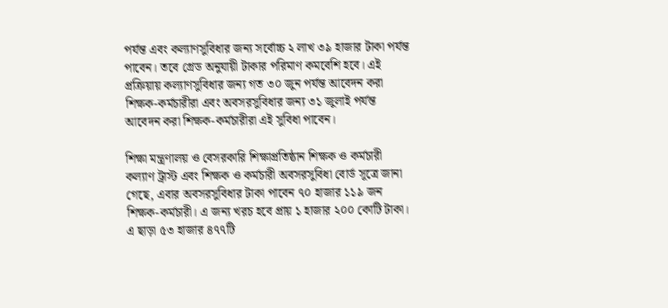পর্যন্ত এবং কল্যাণসুবিধার জন্য সর্বোচ্চ ২ লাখ ৩৯ হাজার টাকা পর্যন্ত পাবেন। তবে গ্রেড অনুযায়ী টাকার পরিমাণ কমবেশি হবে। এই প্রক্রিয়ায় কল্যাণসুবিধার জন্য গত ৩০ জুন পর্যন্ত আবেদন করা শিক্ষক-কর্মচারীরা এবং অবসরসুবিধার জন্য ৩১ জুলাই পর্যন্ত আবেদন করা শিক্ষক-কর্মচারীরা এই সুবিধা পাবেন।

শিক্ষা মন্ত্রণালয় ও বেসরকারি শিক্ষাপ্রতিষ্ঠান শিক্ষক ও কর্মচারী কল্যাণ ট্রাস্ট এবং শিক্ষক ও কর্মচারী অবসরসুবিধা বোর্ড সূত্রে জানা গেছে, এবার অবসরসুবিধার টাকা পাবেন ৭০ হাজার ১১৯ জন শিক্ষক-কর্মচারী। এ জন্য খরচ হবে প্রায় ১ হাজার ২০০ কোটি টাকা। এ ছাড়া ৫৩ হাজার ৪৭৭টি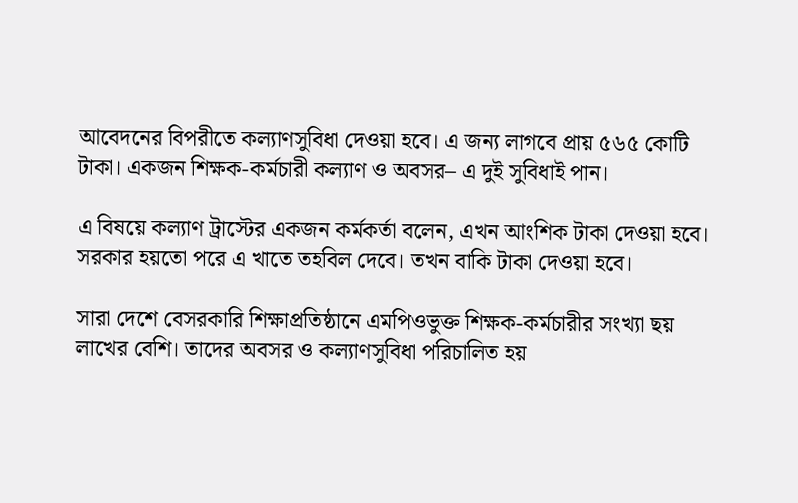আবেদনের বিপরীতে কল্যাণসুবিধা দেওয়া হবে। এ জন্য লাগবে প্রায় ৫৬৫ কোটি টাকা। একজন শিক্ষক-কর্মচারী কল্যাণ ও অবসর– এ দুই সুবিধাই পান।

এ বিষয়ে কল্যাণ ট্রাস্টের একজন কর্মকর্তা বলেন, এখন আংশিক টাকা দেওয়া হবে। সরকার হয়তো পরে এ খাতে তহবিল দেবে। তখন বাকি টাকা দেওয়া হবে।

সারা দেশে বেসরকারি শিক্ষাপ্রতিষ্ঠানে এমপিওভুক্ত শিক্ষক-কর্মচারীর সংখ্যা ছয় লাখের বেশি। তাদের অবসর ও কল্যাণসুবিধা পরিচালিত হয়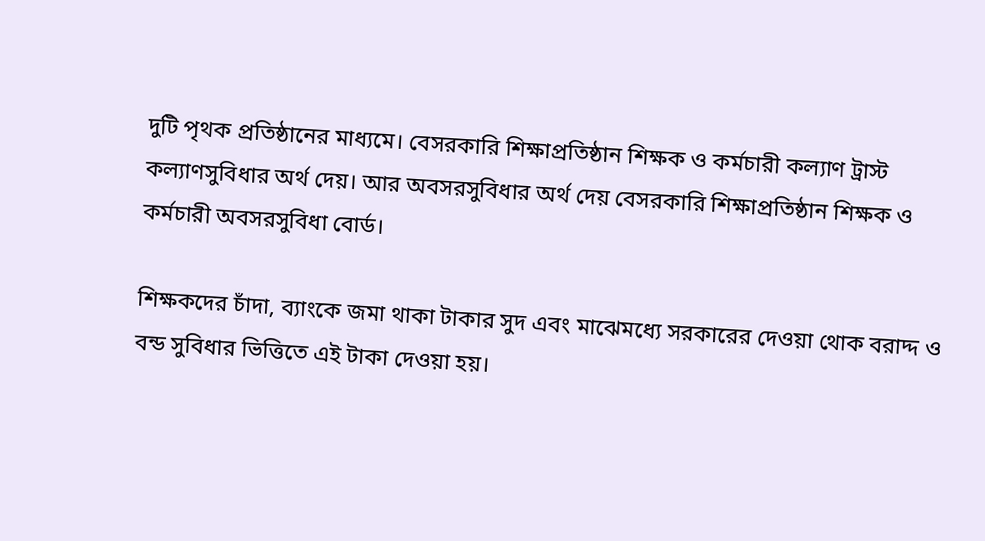দুটি পৃথক প্রতিষ্ঠানের মাধ্যমে। বেসরকারি শিক্ষাপ্রতিষ্ঠান শিক্ষক ও কর্মচারী কল্যাণ ট্রাস্ট কল্যাণসুবিধার অর্থ দেয়। আর অবসরসুবিধার অর্থ দেয় বেসরকারি শিক্ষাপ্রতিষ্ঠান শিক্ষক ও কর্মচারী অবসরসুবিধা বোর্ড।

শিক্ষকদের চাঁদা, ব্যাংকে জমা থাকা টাকার সুদ এবং মাঝেমধ্যে সরকারের দেওয়া থোক বরাদ্দ ও বন্ড সুবিধার ভিত্তিতে এই টাকা দেওয়া হয়।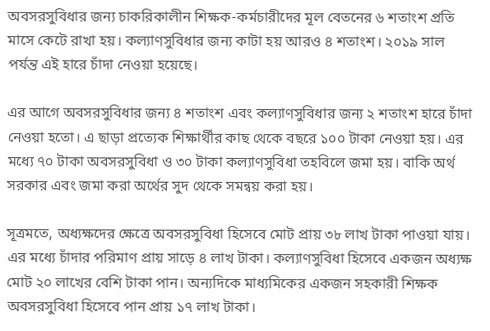অবসরসুবিধার জন্য চাকরিকালীন শিক্ষক-কর্মচারীদের মূল বেতনের ৬ শতাংশ প্রতি মাসে কেটে রাখা হয়। কল্যাণসুবিধার জন্য কাটা হয় আরও ৪ শতাংশ। ২০১৯ সাল পর্যন্ত এই হারে চাঁদা নেওয়া হয়েছে।

এর আগে অবসরসুবিধার জন্য ৪ শতাংশ এবং কল্যাণসুবিধার জন্য ২ শতাংশ হারে চাঁদা নেওয়া হতো। এ ছাড়া প্রত্যেক শিক্ষার্থীর কাছ থেকে বছরে ১০০ টাকা নেওয়া হয়। এর মধ্যে ৭০ টাকা অবসরসুবিধা ও ৩০ টাকা কল্যাণসুবিধা তহবিলে জমা হয়। বাকি অর্থ সরকার এবং জমা করা অর্থের সুদ থেকে সমন্বয় করা হয়।

সূত্রমতে, অধ্যক্ষদের ক্ষেত্রে অবসরসুবিধা হিসেবে মোট প্রায় ৩৮ লাখ টাকা পাওয়া যায়। এর মধ্যে চাঁদার পরিমাণ প্রায় সাড়ে ৪ লাখ টাকা। কল্যাণসুবিধা হিসেবে একজন অধ্যক্ষ মোট ২০ লাখের বেশি টাকা পান। অন্যদিকে মাধ্যমিকের একজন সহকারী শিক্ষক অবসরসুবিধা হিসেবে পান প্রায় ১৭ লাখ টাকা।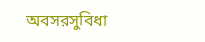অবসরসুবিধা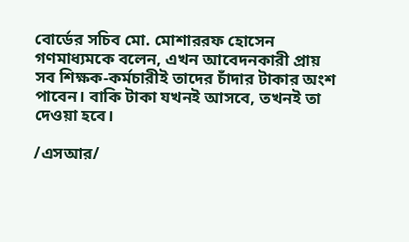বোর্ডের সচিব মো. মোশাররফ হোসেন গণমাধ্যমকে বলেন, এখন আবেদনকারী প্রায় সব শিক্ষক-কর্মচারীই তাদের চাঁদার টাকার অংশ পাবেন। বাকি টাকা যখনই আসবে, তখনই তা দেওয়া হবে।

/এসআর/